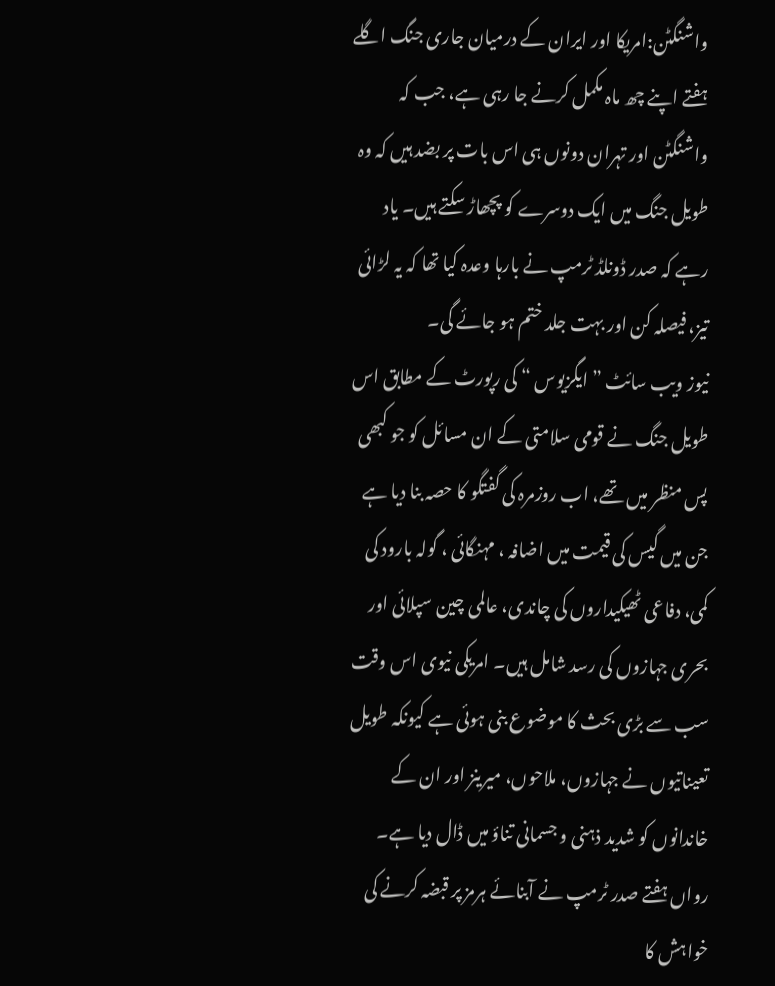واشنگٹن:امریکا اور ایران کے درمیان جاری جنگ اگلے ہفتے اپنے چھ ماہ مکمل کرنے جا رہی ہے، جب کہ واشنگٹن اور تہران دونوں ہی اس بات پر بضد ہیں کہ وہ طویل جنگ میں ایک دوسرے کو پچھاڑ سکتے ہیں۔ یاد رہے کہ صدر ڈونلڈ ٹرمپ نے بارہا وعدہ کیا تھا کہ یہ لڑائی تیز، فیصلہ کن اور بہت جلد ختم ہو جائے گی۔
نیوز ویب سائٹ ” ایگزیوس “ کی رپورٹ کے مطابق اس طویل جنگ نے قومی سلامتی کے ان مسائل کو جو کبھی پس منظر میں تھے، اب روزمرہ کی گفتگو کا حصہ بنا دیا ہے جن میں گیس کی قیمت میں اضافہ ، مہنگائی ، گولہ بارود کی کمی، دفاعی ٹھیکیداروں کی چاندی، عالمی چین سپلائی اور بحری جہازوں کی رسد شامل ہیں۔ امریکی نیوی اس وقت سب سے بڑی بحث کا موضوع بنی ہوئی ہے کیونکہ طویل تعیناتیوں نے جہازوں، ملاحوں، میرینز اور ان کے خاندانوں کو شدید ذہنی و جسمانی تناؤ میں ڈال دیا ہے۔
رواں ہفتے صدر ٹرمپ نے آبنائے ہرمز پر قبضہ کرنے کی خواہش کا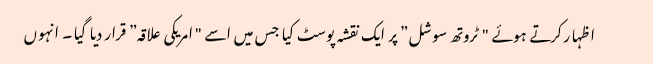اظہار کرتے ہوئے "ٹروتھ سوشل” پر ایک نقشہ پوسٹ کیا جس میں اسے "امریکی علاقہ” قرار دیا گیا۔ انہوں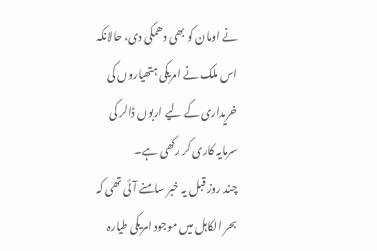نے اومان کو بھی دھمکی دی، حالانکہ اس ملک نے امریکی ہتھیاروں کی خریداری کے لیے اربوں ڈالر کی سرمایہ کاری کر رکھی ہے۔
چند روز قبل یہ خبر سامنے آئی تھی کہ بحر الکاہل میں موجود امریکی طیارہ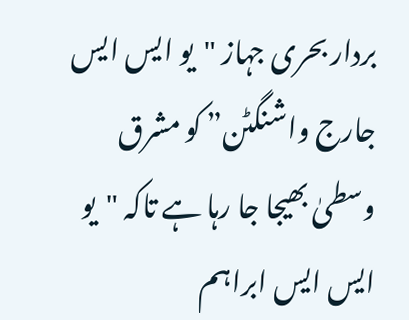بردار بحری جہاز "یو ایس ایس جارج واشنگٹن” کو مشرق وسطیٰ بھیجا جا رہا ہے تاکہ "یو ایس ایس ابراہم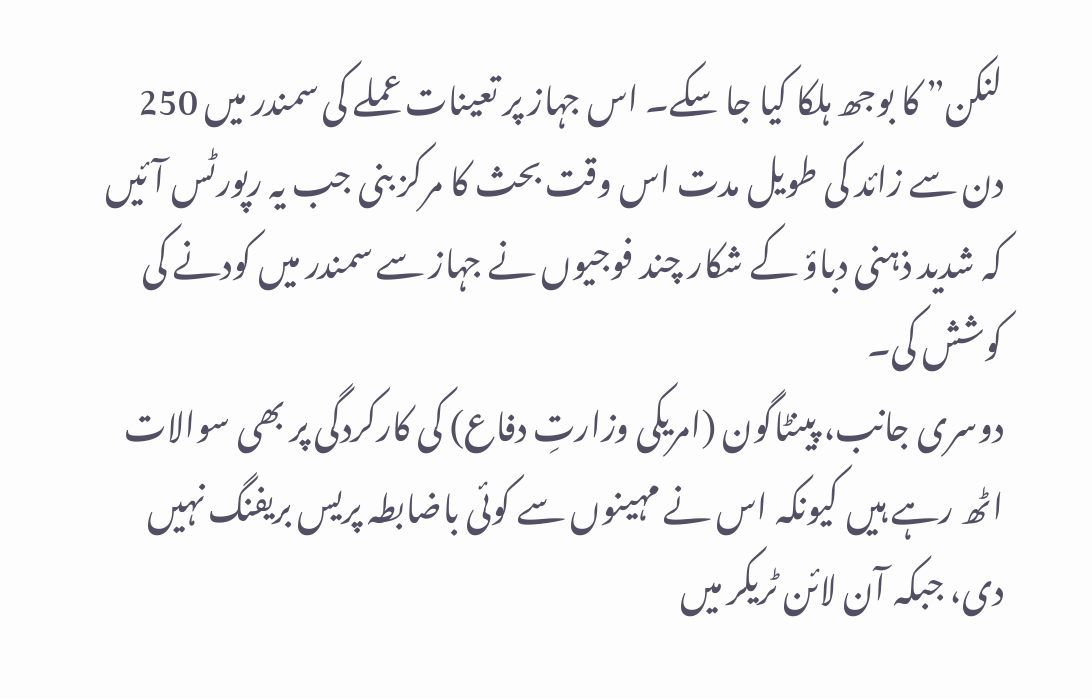لنکن” کا بوجھ ہلکا کیا جا سکے۔ اس جہاز پر تعینات عملے کی سمندر میں 250 دن سے زائد کی طویل مدت اس وقت بحث کا مرکز بنی جب یہ رپورٹس آئیں کہ شدید ذہنی دباؤ کے شکار چند فوجیوں نے جہاز سے سمندر میں کودنے کی کوشش کی۔
دوسری جانب، پینٹاگون (امریکی وزارتِ دفاع) کی کارکردگی پر بھی سوالات اٹھ رہے ہیں کیونکہ اس نے مہینوں سے کوئی باضابطہ پریس بریفنگ نہیں دی، جبکہ آن لائن ٹریکر میں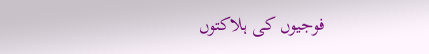فوجیوں کی ہلاکتوں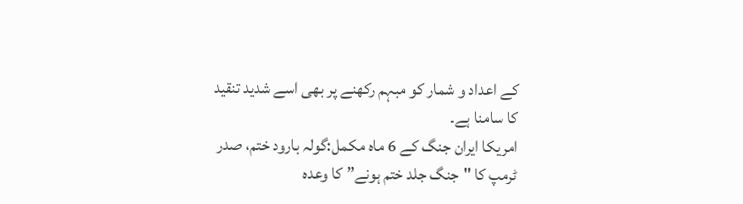کے اعداد و شمار کو مبہم رکھنے پر بھی اسے شدید تنقید کا سامنا ہے۔
امریکا ایران جنگ کے 6 ماہ مکمل:گولہ بارود ختم، صدر ٹرمپ کا "جنگ جلد ختم ہونے” کا وعدہ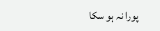پورا نہ ہو سکا